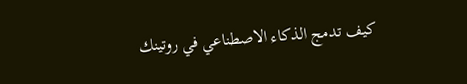كيف تدمج الذكاء الاصطناعي في روتينك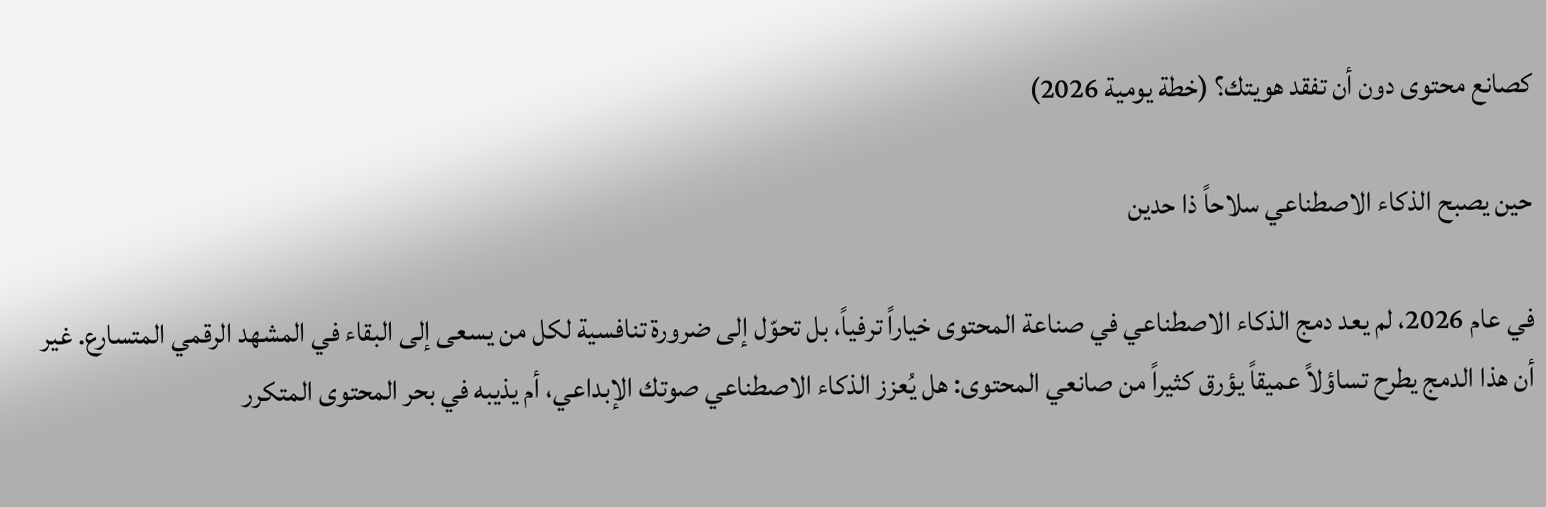كصانع محتوى دون أن تفقد هويتك؟ (خطة يومية 2026)

حين يصبح الذكاء الاصطناعي سلاحاً ذا حدين

في عام 2026، لم يعد دمج الذكاء الاصطناعي في صناعة المحتوى خياراً ترفياً، بل تحوّل إلى ضرورة تنافسية لكل من يسعى إلى البقاء في المشهد الرقمي المتسارع. غير أن هذا الدمج يطرح تساؤلاً عميقاً يؤرق كثيراً من صانعي المحتوى: هل يُعزز الذكاء الاصطناعي صوتك الإبداعي، أم يذيبه في بحر المحتوى المتكرر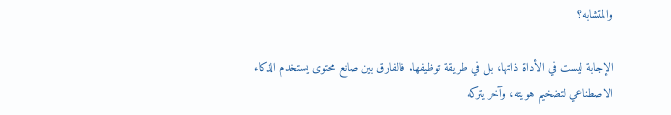والمتشابه؟

الإجابة ليست في الأداة ذاتها، بل في طريقة توظيفها. فالفارق بين صانع محتوى يستخدم الذكاء الاصطناعي لتضخيم هويته، وآخر يتركه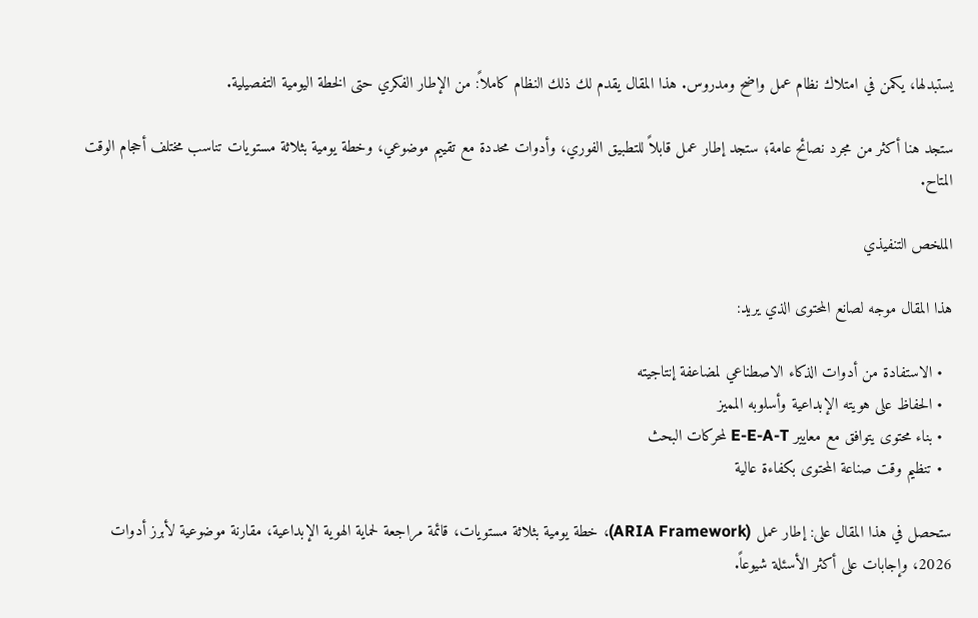يستبدلها، يكمن في امتلاك نظام عمل واضح ومدروس. هذا المقال يقدم لك ذلك النظام كاملاً: من الإطار الفكري حتى الخطة اليومية التفصيلية.

ستجد هنا أكثر من مجرد نصائح عامة؛ ستجد إطار عمل قابلاً للتطبيق الفوري، وأدوات محددة مع تقييم موضوعي، وخطة يومية بثلاثة مستويات تناسب مختلف أحجام الوقت المتاح.

الملخص التنفيذي

هذا المقال موجه لصانع المحتوى الذي يريد:

  • الاستفادة من أدوات الذكاء الاصطناعي لمضاعفة إنتاجيته
  • الحفاظ على هويته الإبداعية وأسلوبه المميز
  • بناء محتوى يتوافق مع معايير E-E-A-T لمحركات البحث
  • تنظيم وقت صناعة المحتوى بكفاءة عالية

ستحصل في هذا المقال على: إطار عمل (ARIA Framework)، خطة يومية بثلاثة مستويات، قائمة مراجعة لحماية الهوية الإبداعية، مقارنة موضوعية لأبرز أدوات 2026، وإجابات على أكثر الأسئلة شيوعاً.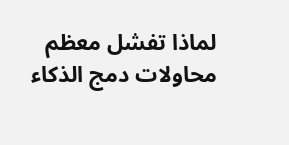لماذا تفشل معظم محاولات دمج الذكاء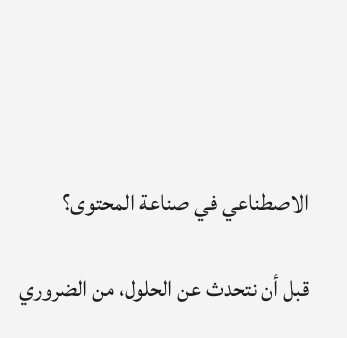الاصطناعي في صناعة المحتوى؟

قبل أن نتحدث عن الحلول، من الضروري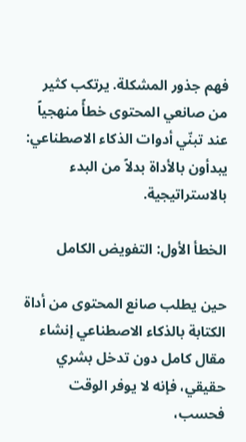فهم جذور المشكلة. يرتكب كثير من صانعي المحتوى خطأً منهجياً عند تبنّي أدوات الذكاء الاصطناعي: يبدأون بالأداة بدلاً من البدء بالاستراتيجية.

الخطأ الأول: التفويض الكامل

حين يطلب صانع المحتوى من أداة الكتابة بالذكاء الاصطناعي إنشاء مقال كامل دون تدخل بشري حقيقي، فإنه لا يوفر الوقت فحسب،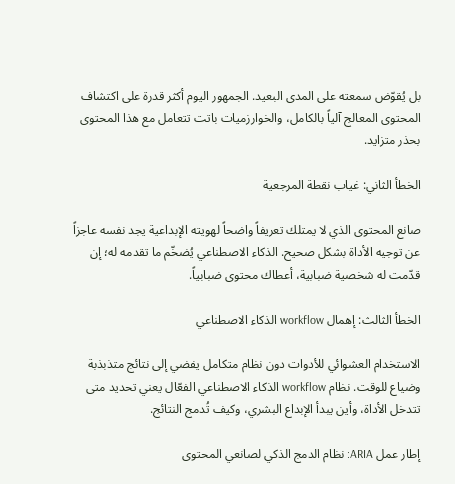بل يُقوّض سمعته على المدى البعيد. الجمهور اليوم أكثر قدرة على اكتشاف المحتوى المعالج آلياً بالكامل، والخوارزميات باتت تتعامل مع هذا المحتوى بحذر متزايد.

الخطأ الثاني: غياب نقطة المرجعية

صانع المحتوى الذي لا يمتلك تعريفاً واضحاً لهويته الإبداعية يجد نفسه عاجزاً عن توجيه الأداة بشكل صحيح. الذكاء الاصطناعي يُضخّم ما تقدمه له؛ إن قدّمت له شخصية ضبابية، أعطاك محتوى ضبابياً.

الخطأ الثالث: إهمال workflow الذكاء الاصطناعي

الاستخدام العشوائي للأدوات دون نظام متكامل يفضي إلى نتائج متذبذبة وضياع للوقت. نظام workflow الذكاء الاصطناعي الفعّال يعني تحديد متى تتدخل الأداة، وأين يبدأ الإبداع البشري، وكيف تُدمج النتائج.

إطار عمل ARIA: نظام الدمج الذكي لصانعي المحتوى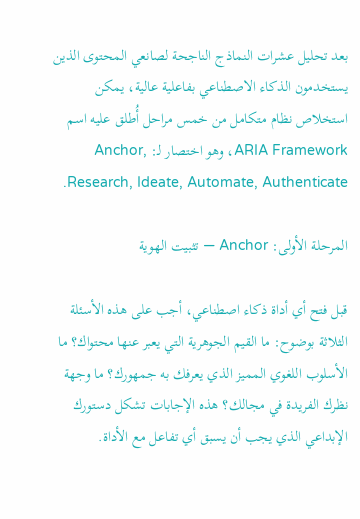بعد تحليل عشرات النماذج الناجحة لصانعي المحتوى الذين يستخدمون الذكاء الاصطناعي بفاعلية عالية، يمكن استخلاص نظام متكامل من خمس مراحل أُطلق عليه اسم ARIA Framework، وهو اختصار لـ: Anchor, Research, Ideate, Automate, Authenticate.

المرحلة الأولى: Anchor — تثبيت الهوية

قبل فتح أي أداة ذكاء اصطناعي، أجب على هذه الأسئلة الثلاثة بوضوح: ما القيم الجوهرية التي يعبر عنها محتواك؟ ما الأسلوب اللغوي المميز الذي يعرفك به جمهورك؟ ما وجهة نظرك الفريدة في مجالك؟ هذه الإجابات تشكل دستورك الإبداعي الذي يجب أن يسبق أي تفاعل مع الأداة.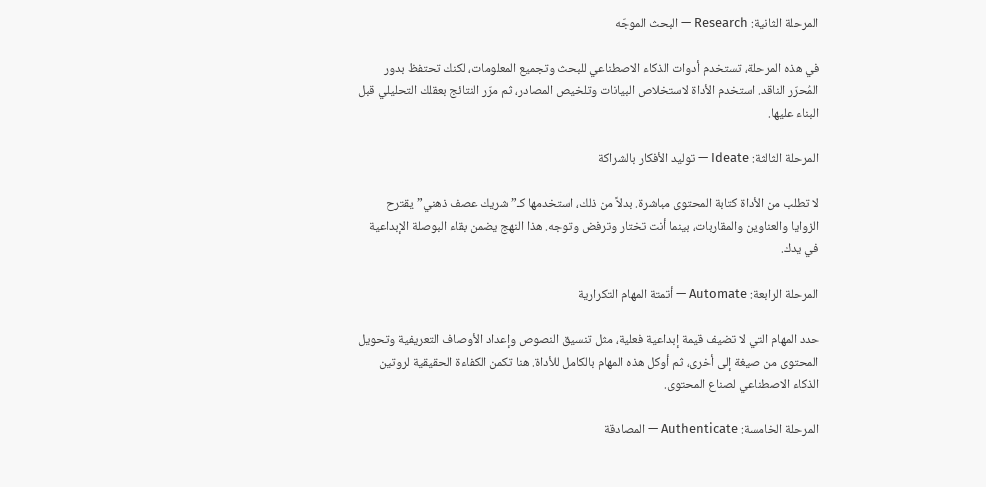المرحلة الثانية: Research — البحث الموجّه

في هذه المرحلة، تستخدم أدوات الذكاء الاصطناعي للبحث وتجميع المعلومات، لكنك تحتفظ بدور المُحرّر الناقد. استخدم الأداة لاستخلاص البيانات وتلخيص المصادر، ثم مرّر النتائج بعقلك التحليلي قبل البناء عليها.

المرحلة الثالثة: Ideate — توليد الأفكار بالشراكة

لا تطلب من الأداة كتابة المحتوى مباشرة. بدلاً من ذلك، استخدمها كـ”شريك عصف ذهني” يقترح الزوايا والعناوين والمقاربات، بينما أنت تختار وترفض وتوجه. هذا النهج يضمن بقاء البوصلة الإبداعية في يدك.

المرحلة الرابعة: Automate — أتمتة المهام التكرارية

حدد المهام التي لا تضيف قيمة إبداعية فعلية، مثل تنسيق النصوص وإعداد الأوصاف التعريفية وتحويل المحتوى من صيغة إلى أخرى، ثم أوكل هذه المهام بالكامل للأداة. هنا تكمن الكفاءة الحقيقية لروتين الذكاء الاصطناعي لصناع المحتوى.

المرحلة الخامسة: Authenticate — المصادقة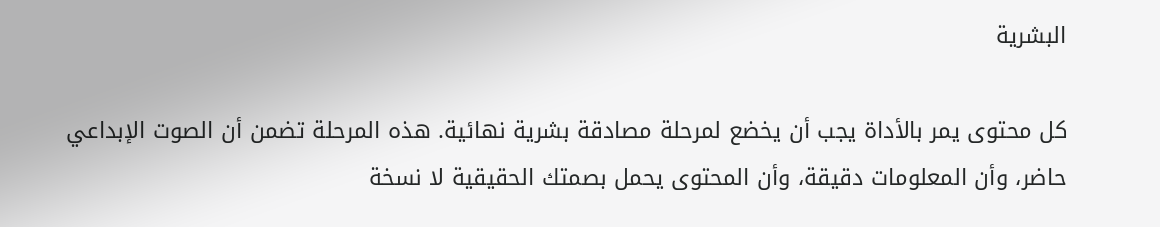البشرية

كل محتوى يمر بالأداة يجب أن يخضع لمرحلة مصادقة بشرية نهائية. هذه المرحلة تضمن أن الصوت الإبداعي حاضر، وأن المعلومات دقيقة، وأن المحتوى يحمل بصمتك الحقيقية لا نسخة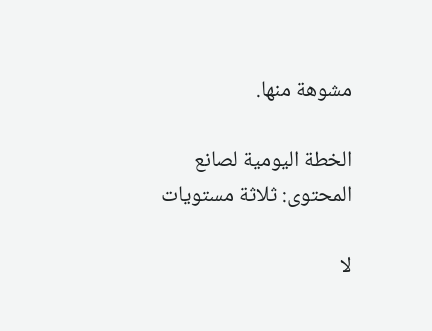مشوهة منها.

الخطة اليومية لصانع المحتوى: ثلاثة مستويات

لا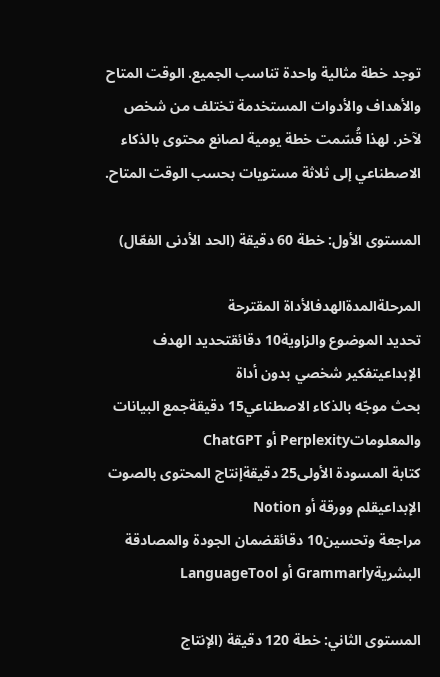توجد خطة مثالية واحدة تناسب الجميع. الوقت المتاح والأهداف والأدوات المستخدمة تختلف من شخص لآخر. لهذا قُسّمت خطة يومية لصانع محتوى بالذكاء الاصطناعي إلى ثلاثة مستويات بحسب الوقت المتاح.

المستوى الأول: خطة 60 دقيقة (الحد الأدنى الفعّال)

المرحلةالمدةالهدفالأداة المقترحة
تحديد الموضوع والزاوية10 دقائقتحديد الهدف الإبداعيتفكير شخصي بدون أداة
بحث موجّه بالذكاء الاصطناعي15 دقيقةجمع البيانات والمعلوماتPerplexity أو ChatGPT
كتابة المسودة الأولى25 دقيقةإنتاج المحتوى بالصوت الإبداعيقلم وورقة أو Notion
مراجعة وتحسين10 دقائقضمان الجودة والمصادقة البشريةGrammarly أو LanguageTool

المستوى الثاني: خطة 120 دقيقة (الإنتاج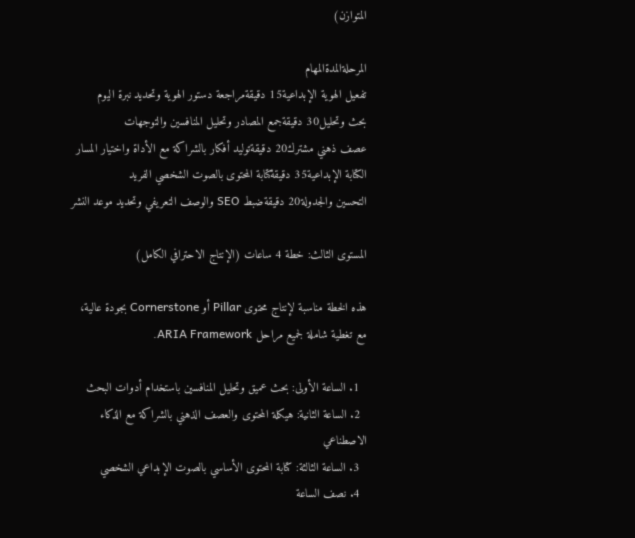المتوازن)

المرحلةالمدةالمهام
تفعيل الهوية الإبداعية15 دقيقةمراجعة دستور الهوية وتحديد نبرة اليوم
بحث وتحليل30 دقيقةجمع المصادر وتحليل المنافسين والتوجهات
عصف ذهني مشترك20 دقيقةتوليد أفكار بالشراكة مع الأداة واختيار المسار
الكتابة الإبداعية35 دقيقةكتابة المحتوى بالصوت الشخصي الفريد
التحسين والجدولة20 دقيقةضبط SEO والوصف التعريفي وتحديد موعد النشر

المستوى الثالث: خطة 4 ساعات (الإنتاج الاحترافي الكامل)

هذه الخطة مناسبة لإنتاج محتوى Pillar أو Cornerstone بجودة عالية، مع تغطية شاملة لجميع مراحل ARIA Framework.

  1. الساعة الأولى: بحث عميق وتحليل المنافسين باستخدام أدوات البحث
  2. الساعة الثانية: هيكلة المحتوى والعصف الذهني بالشراكة مع الذكاء الاصطناعي
  3. الساعة الثالثة: كتابة المحتوى الأساسي بالصوت الإبداعي الشخصي
  4. نصف الساعة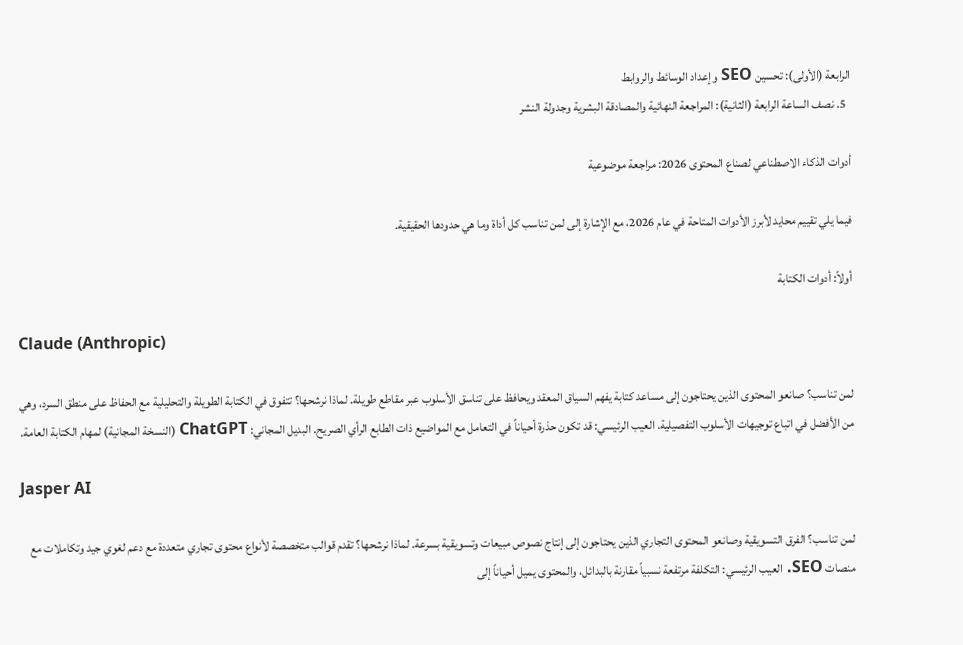الرابعة (الأولى): تحسين SEO وإعداد الوسائط والروابط
  5. نصف الساعة الرابعة (الثانية): المراجعة النهائية والمصادقة البشرية وجدولة النشر

أدوات الذكاء الاصطناعي لصناع المحتوى 2026: مراجعة موضوعية

فيما يلي تقييم محايد لأبرز الأدوات المتاحة في عام 2026، مع الإشارة إلى لمن تناسب كل أداة وما هي حدودها الحقيقية.

أولاً: أدوات الكتابة

Claude (Anthropic)

لمن تناسب؟ صانعو المحتوى الذين يحتاجون إلى مساعد كتابة يفهم السياق المعقد ويحافظ على تناسق الأسلوب عبر مقاطع طويلة. لماذا نرشحها؟ تتفوق في الكتابة الطويلة والتحليلية مع الحفاظ على منطق السرد، وهي من الأفضل في اتباع توجيهات الأسلوب التفصيلية. العيب الرئيسي: قد تكون حذرة أحياناً في التعامل مع المواضيع ذات الطابع الرأي الصريح. البديل المجاني: ChatGPT (النسخة المجانية) لمهام الكتابة العامة.

Jasper AI

لمن تناسب؟ الفرق التسويقية وصانعو المحتوى التجاري الذين يحتاجون إلى إنتاج نصوص مبيعات وتسويقية بسرعة. لماذا نرشحها؟ تقدم قوالب متخصصة لأنواع محتوى تجاري متعددة مع دعم لغوي جيد وتكاملات مع منصات SEO. العيب الرئيسي: التكلفة مرتفعة نسبياً مقارنة بالبدائل، والمحتوى يميل أحياناً إلى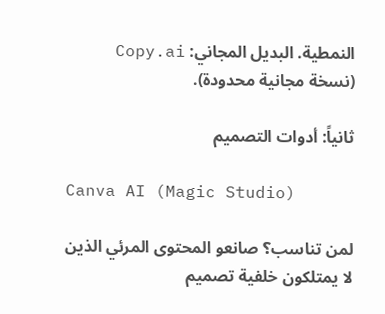النمطية. البديل المجاني: Copy.ai (نسخة مجانية محدودة).

ثانياً: أدوات التصميم

Canva AI (Magic Studio)

لمن تناسب؟ صانعو المحتوى المرئي الذين لا يمتلكون خلفية تصميم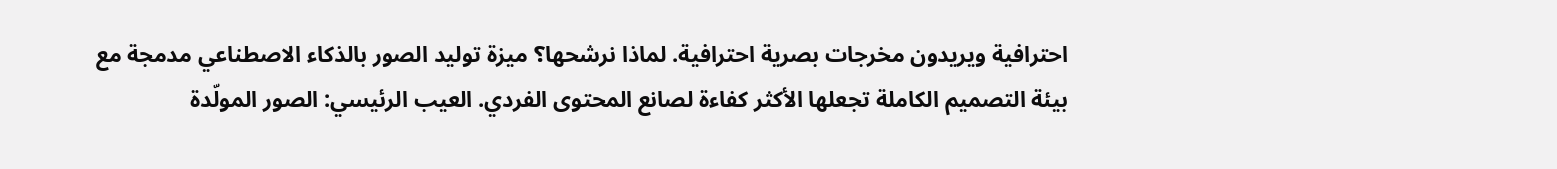احترافية ويريدون مخرجات بصرية احترافية. لماذا نرشحها؟ ميزة توليد الصور بالذكاء الاصطناعي مدمجة مع بيئة التصميم الكاملة تجعلها الأكثر كفاءة لصانع المحتوى الفردي. العيب الرئيسي: الصور المولّدة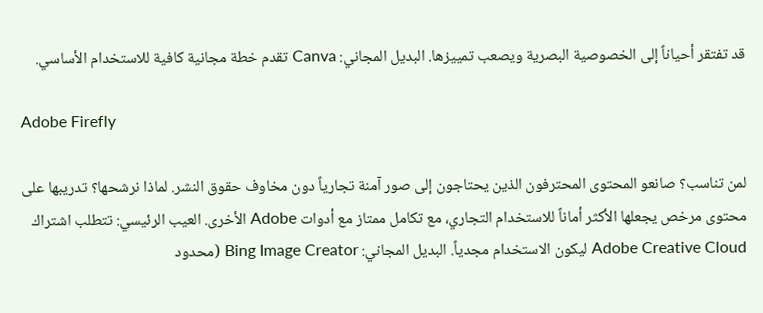قد تفتقر أحياناً إلى الخصوصية البصرية ويصعب تمييزها. البديل المجاني: Canva تقدم خطة مجانية كافية للاستخدام الأساسي.

Adobe Firefly

لمن تناسب؟ صانعو المحتوى المحترفون الذين يحتاجون إلى صور آمنة تجارياً دون مخاوف حقوق النشر. لماذا نرشحها؟ تدريبها على محتوى مرخص يجعلها الأكثر أماناً للاستخدام التجاري، مع تكامل ممتاز مع أدوات Adobe الأخرى. العيب الرئيسي: تتطلب اشتراك Adobe Creative Cloud ليكون الاستخدام مجدياً. البديل المجاني: Bing Image Creator (محدود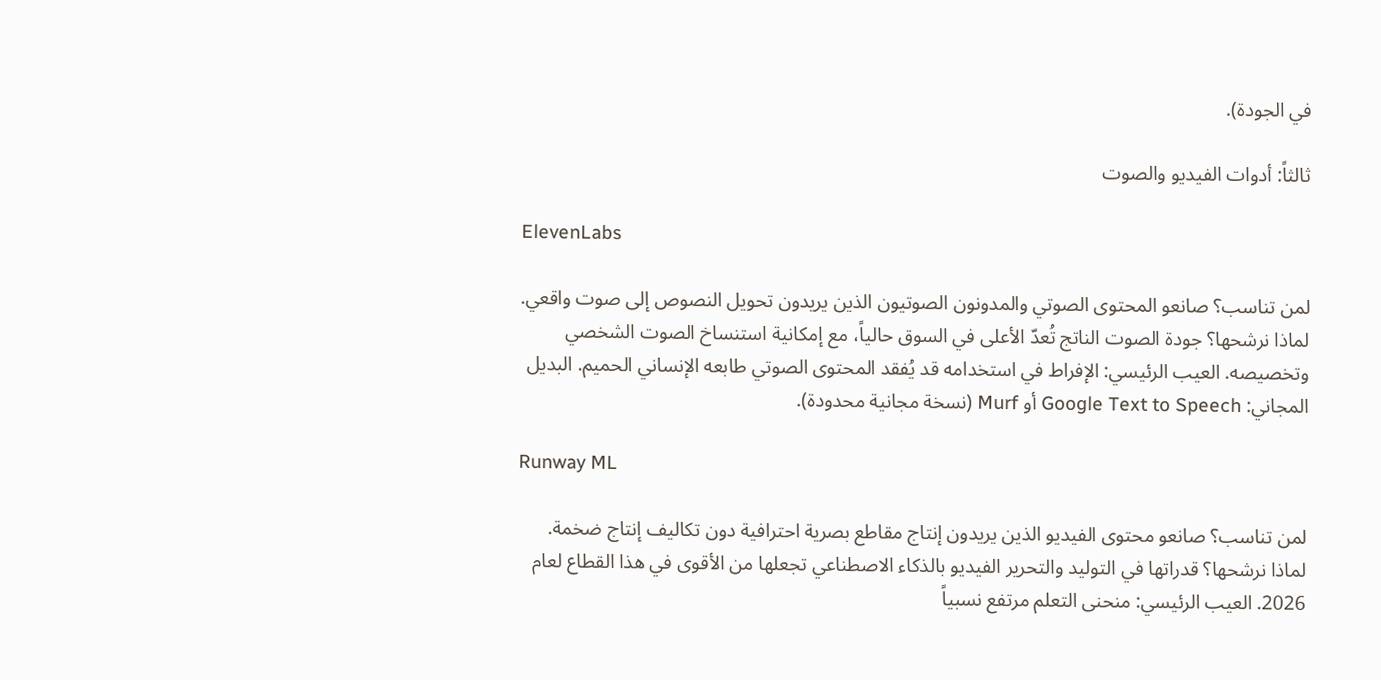في الجودة).

ثالثاً: أدوات الفيديو والصوت

ElevenLabs

لمن تناسب؟ صانعو المحتوى الصوتي والمدونون الصوتيون الذين يريدون تحويل النصوص إلى صوت واقعي. لماذا نرشحها؟ جودة الصوت الناتج تُعدّ الأعلى في السوق حالياً، مع إمكانية استنساخ الصوت الشخصي وتخصيصه. العيب الرئيسي: الإفراط في استخدامه قد يُفقد المحتوى الصوتي طابعه الإنساني الحميم. البديل المجاني: Google Text to Speech أو Murf (نسخة مجانية محدودة).

Runway ML

لمن تناسب؟ صانعو محتوى الفيديو الذين يريدون إنتاج مقاطع بصرية احترافية دون تكاليف إنتاج ضخمة. لماذا نرشحها؟ قدراتها في التوليد والتحرير الفيديو بالذكاء الاصطناعي تجعلها من الأقوى في هذا القطاع لعام 2026. العيب الرئيسي: منحنى التعلم مرتفع نسبياً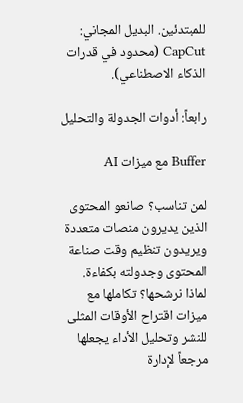للمبتدئين. البديل المجاني: CapCut (محدود في قدرات الذكاء الاصطناعي).

رابعاً: أدوات الجدولة والتحليل

Buffer مع ميزات AI

لمن تناسب؟ صانعو المحتوى الذين يديرون منصات متعددة ويريدون تنظيم وقت صناعة المحتوى وجدولته بكفاءة. لماذا نرشحها؟ تكاملها مع ميزات اقتراح الأوقات المثلى للنشر وتحليل الأداء يجعلها مرجعاً لإدارة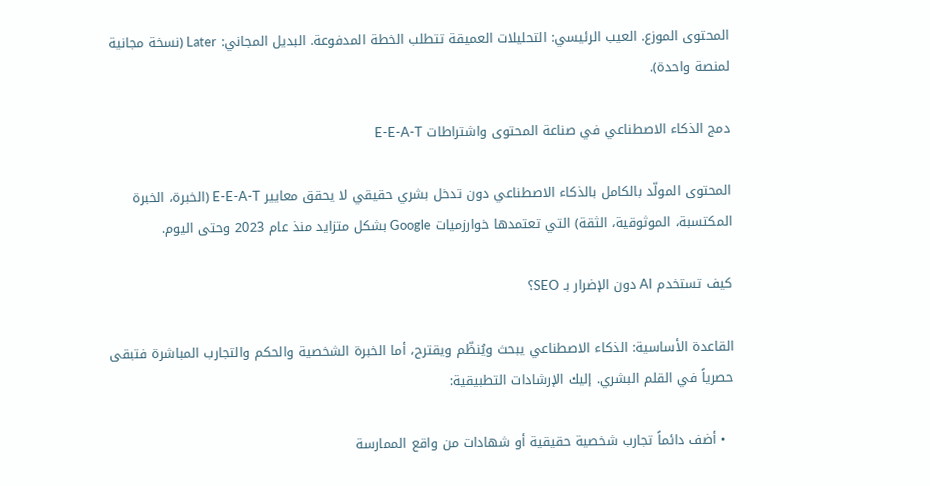المحتوى الموزع. العيب الرئيسي: التحليلات العميقة تتطلب الخطة المدفوعة. البديل المجاني: Later (نسخة مجانية لمنصة واحدة).

دمج الذكاء الاصطناعي في صناعة المحتوى واشتراطات E-E-A-T

المحتوى المولّد بالكامل بالذكاء الاصطناعي دون تدخل بشري حقيقي لا يحقق معايير E-E-A-T (الخبرة، الخبرة المكتسبة، الموثوقية، الثقة) التي تعتمدها خوارزميات Google بشكل متزايد منذ عام 2023 وحتى اليوم.

كيف تستخدم AI دون الإضرار بـ SEO؟

القاعدة الأساسية: الذكاء الاصطناعي يبحث ويُنظّم ويقترح، أما الخبرة الشخصية والحكم والتجارب المباشرة فتبقى حصرياً في القلم البشري. إليك الإرشادات التطبيقية:

  • أضف دائماً تجارب شخصية حقيقية أو شهادات من واقع الممارسة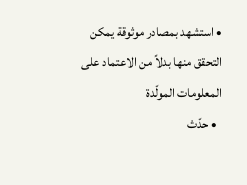• استشهد بمصادر موثوقة يمكن التحقق منها بدلاً من الاعتماد على المعلومات المولّدة
  • حدّث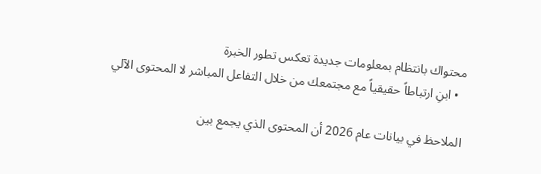محتواك بانتظام بمعلومات جديدة تعكس تطور الخبرة
  • ابنِ ارتباطاً حقيقياً مع مجتمعك من خلال التفاعل المباشر لا المحتوى الآلي

الملاحظ في بيانات عام 2026 أن المحتوى الذي يجمع بين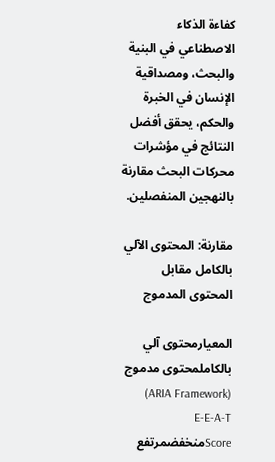كفاءة الذكاء الاصطناعي في البنية والبحث، ومصداقية الإنسان في الخبرة والحكم، يحقق أفضل النتائج في مؤشرات محركات البحث مقارنة بالنهجين المنفصلين.

مقارنة: المحتوى الآلي بالكامل مقابل المحتوى المدموج

المعيارمحتوى آلي بالكاملمحتوى مدموج (ARIA Framework)
E-E-A-T Scoreمنخفضمرتفع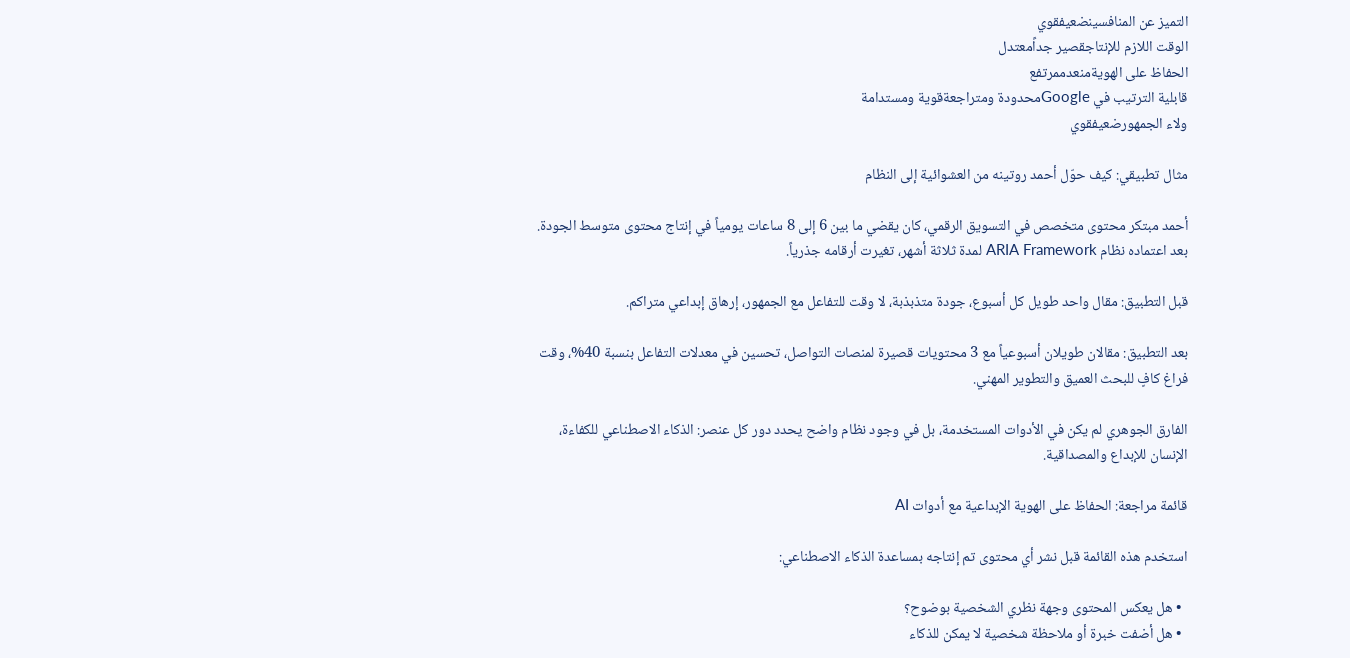التميز عن المنافسينضعيفقوي
الوقت اللازم للإنتاجقصير جداًمعتدل
الحفاظ على الهويةمنعدممرتفع
قابلية الترتيب في Googleمحدودة ومتراجعةقوية ومستدامة
ولاء الجمهورضعيفقوي

مثال تطبيقي: كيف حوّل أحمد روتينه من العشوائية إلى النظام

أحمد مبتكر محتوى متخصص في التسويق الرقمي، كان يقضي ما بين 6 إلى 8 ساعات يومياً في إنتاج محتوى متوسط الجودة. بعد اعتماده نظام ARIA Framework لمدة ثلاثة أشهر، تغيرت أرقامه جذرياً.

قبل التطبيق: مقال واحد طويل كل أسبوع، جودة متذبذبة، لا وقت للتفاعل مع الجمهور، إرهاق إبداعي متراكم.

بعد التطبيق: مقالان طويلان أسبوعياً مع 3 محتويات قصيرة لمنصات التواصل، تحسين في معدلات التفاعل بنسبة 40%، وقت فراغ كافٍ للبحث العميق والتطوير المهني.

الفارق الجوهري لم يكن في الأدوات المستخدمة، بل في وجود نظام واضح يحدد دور كل عنصر: الذكاء الاصطناعي للكفاءة، الإنسان للإبداع والمصداقية.

قائمة مراجعة: الحفاظ على الهوية الإبداعية مع أدوات AI

استخدم هذه القائمة قبل نشر أي محتوى تم إنتاجه بمساعدة الذكاء الاصطناعي:

  • هل يعكس المحتوى وجهة نظري الشخصية بوضوح؟
  • هل أضفت خبرة أو ملاحظة شخصية لا يمكن للذكاء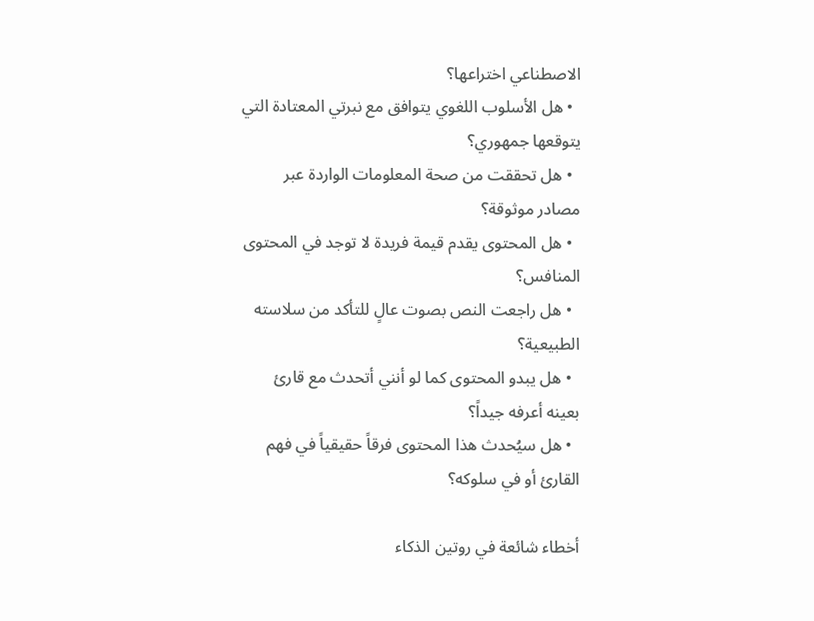الاصطناعي اختراعها؟
  • هل الأسلوب اللغوي يتوافق مع نبرتي المعتادة التي يتوقعها جمهوري؟
  • هل تحققت من صحة المعلومات الواردة عبر مصادر موثوقة؟
  • هل المحتوى يقدم قيمة فريدة لا توجد في المحتوى المنافس؟
  • هل راجعت النص بصوت عالٍ للتأكد من سلاسته الطبيعية؟
  • هل يبدو المحتوى كما لو أنني أتحدث مع قارئ بعينه أعرفه جيداً؟
  • هل سيُحدث هذا المحتوى فرقاً حقيقياً في فهم القارئ أو في سلوكه؟

أخطاء شائعة في روتين الذكاء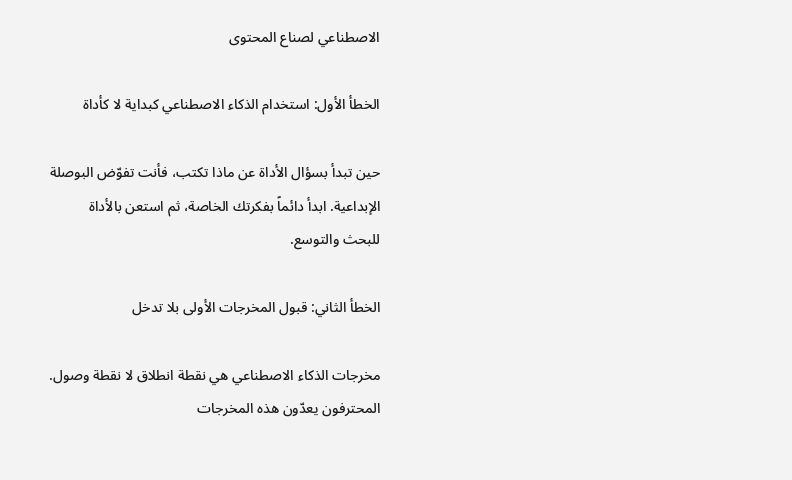الاصطناعي لصناع المحتوى

الخطأ الأول: استخدام الذكاء الاصطناعي كبداية لا كأداة

حين تبدأ بسؤال الأداة عن ماذا تكتب، فأنت تفوّض البوصلة الإبداعية. ابدأ دائماً بفكرتك الخاصة، ثم استعن بالأداة للبحث والتوسع.

الخطأ الثاني: قبول المخرجات الأولى بلا تدخل

مخرجات الذكاء الاصطناعي هي نقطة انطلاق لا نقطة وصول. المحترفون يعدّون هذه المخرجات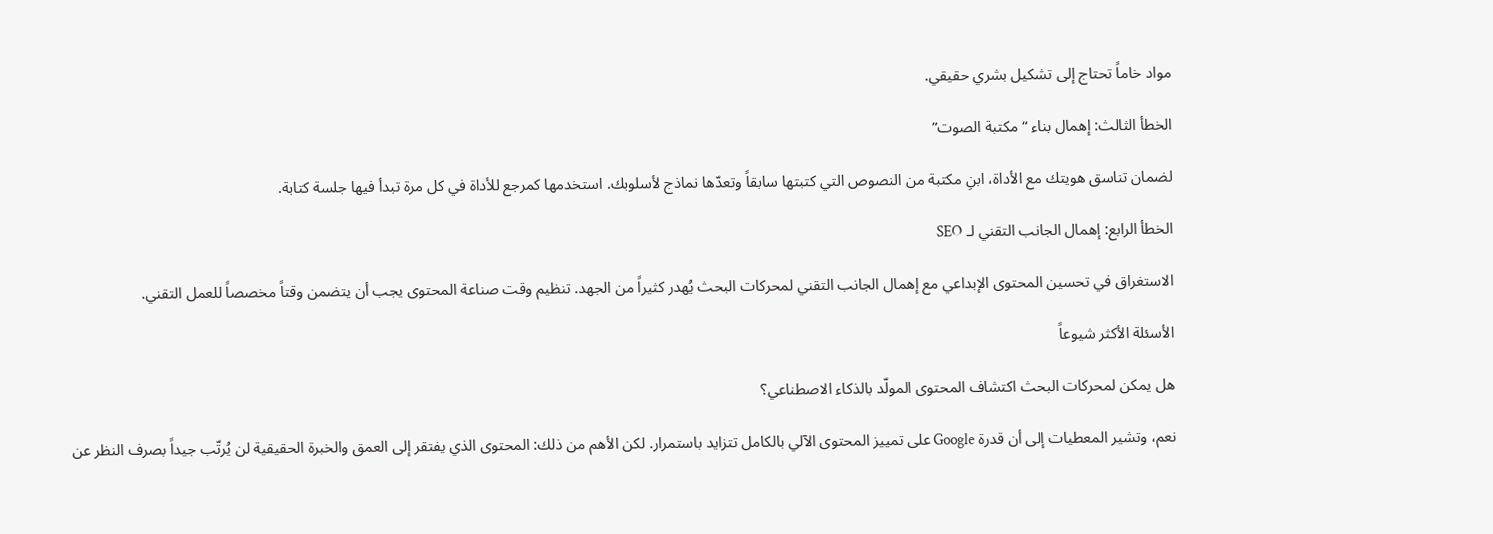مواد خاماً تحتاج إلى تشكيل بشري حقيقي.

الخطأ الثالث: إهمال بناء “مكتبة الصوت”

لضمان تناسق هويتك مع الأداة، ابنِ مكتبة من النصوص التي كتبتها سابقاً وتعدّها نماذج لأسلوبك. استخدمها كمرجع للأداة في كل مرة تبدأ فيها جلسة كتابة.

الخطأ الرابع: إهمال الجانب التقني لـ SEO

الاستغراق في تحسين المحتوى الإبداعي مع إهمال الجانب التقني لمحركات البحث يُهدر كثيراً من الجهد. تنظيم وقت صناعة المحتوى يجب أن يتضمن وقتاً مخصصاً للعمل التقني.

الأسئلة الأكثر شيوعاً

هل يمكن لمحركات البحث اكتشاف المحتوى المولّد بالذكاء الاصطناعي؟

نعم، وتشير المعطيات إلى أن قدرة Google على تمييز المحتوى الآلي بالكامل تتزايد باستمرار. لكن الأهم من ذلك: المحتوى الذي يفتقر إلى العمق والخبرة الحقيقية لن يُرتّب جيداً بصرف النظر عن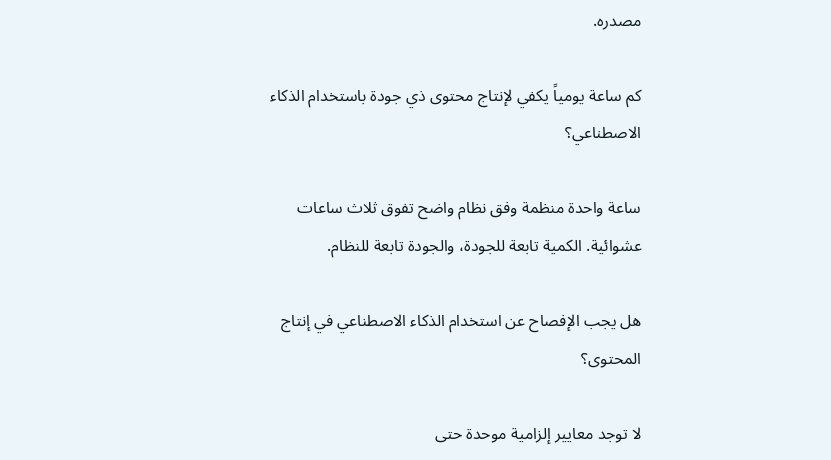مصدره.

كم ساعة يومياً يكفي لإنتاج محتوى ذي جودة باستخدام الذكاء الاصطناعي؟

ساعة واحدة منظمة وفق نظام واضح تفوق ثلاث ساعات عشوائية. الكمية تابعة للجودة، والجودة تابعة للنظام.

هل يجب الإفصاح عن استخدام الذكاء الاصطناعي في إنتاج المحتوى؟

لا توجد معايير إلزامية موحدة حتى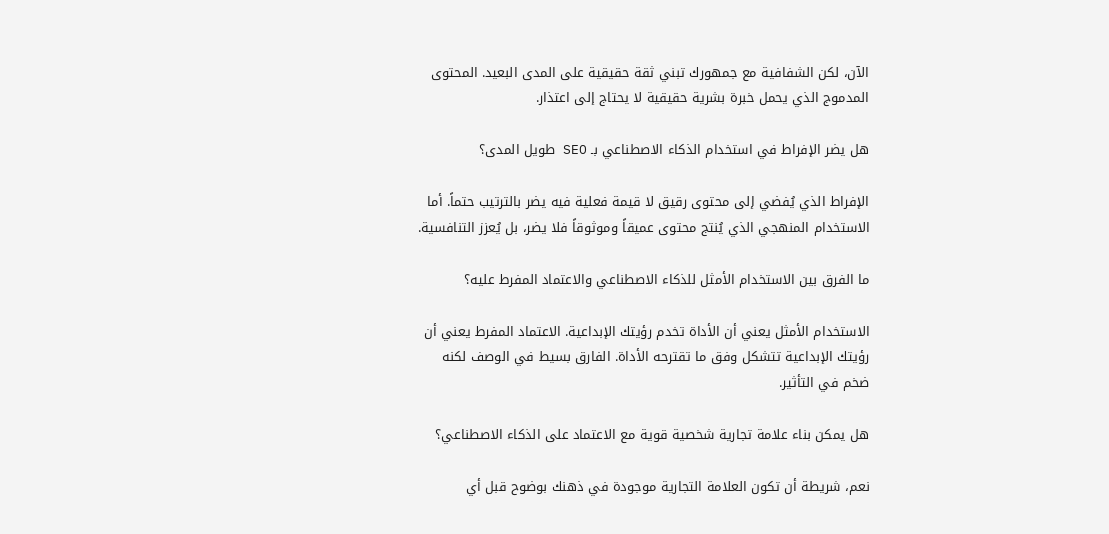الآن، لكن الشفافية مع جمهورك تبني ثقة حقيقية على المدى البعيد. المحتوى المدموج الذي يحمل خبرة بشرية حقيقية لا يحتاج إلى اعتذار.

هل يضر الإفراط في استخدام الذكاء الاصطناعي بـ SEO طويل المدى؟

الإفراط الذي يُفضي إلى محتوى رقيق لا قيمة فعلية فيه يضر بالترتيب حتماً. أما الاستخدام المنهجي الذي يُنتج محتوى عميقاً وموثوقاً فلا يضر، بل يُعزز التنافسية.

ما الفرق بين الاستخدام الأمثل للذكاء الاصطناعي والاعتماد المفرط عليه؟

الاستخدام الأمثل يعني أن الأداة تخدم رؤيتك الإبداعية. الاعتماد المفرط يعني أن رؤيتك الإبداعية تتشكل وفق ما تقترحه الأداة. الفارق بسيط في الوصف لكنه ضخم في التأثير.

هل يمكن بناء علامة تجارية شخصية قوية مع الاعتماد على الذكاء الاصطناعي؟

نعم، شريطة أن تكون العلامة التجارية موجودة في ذهنك بوضوح قبل أي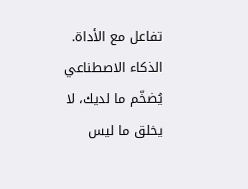تفاعل مع الأداة. الذكاء الاصطناعي يُضخّم ما لديك، لا يخلق ما ليس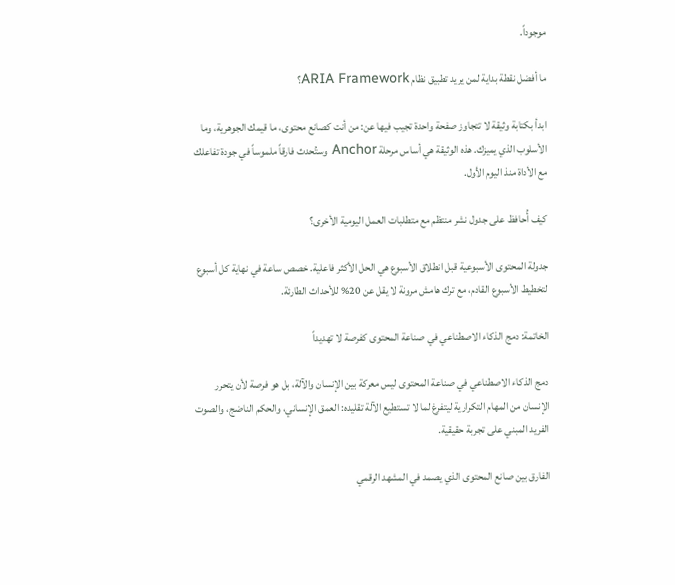موجوداً.

ما أفضل نقطة بداية لمن يريد تطبيق نظام ARIA Framework؟

ابدأ بكتابة وثيقة لا تتجاوز صفحة واحدة تجيب فيها عن: من أنت كصانع محتوى، ما قيمك الجوهرية، وما الأسلوب الذي يميزك. هذه الوثيقة هي أساس مرحلة Anchor وستُحدث فارقاً ملموساً في جودة تفاعلك مع الأداة منذ اليوم الأول.

كيف أُحافظ على جدول نشر منتظم مع متطلبات العمل اليومية الأخرى؟

جدولة المحتوى الأسبوعية قبل انطلاق الأسبوع هي الحل الأكثر فاعلية. خصص ساعة في نهاية كل أسبوع لتخطيط الأسبوع القادم، مع ترك هامش مرونة لا يقل عن 20% للأحداث الطارئة.

الخاتمة: دمج الذكاء الاصطناعي في صناعة المحتوى كفرصة لا تهديداً

دمج الذكاء الاصطناعي في صناعة المحتوى ليس معركة بين الإنسان والآلة، بل هو فرصة لأن يتحرر الإنسان من المهام التكرارية ليتفرغ لما لا تستطيع الآلة تقليده: العمق الإنساني، والحكم الناضج، والصوت الفريد المبني على تجربة حقيقية.

الفارق بين صانع المحتوى الذي يصمد في المشهد الرقمي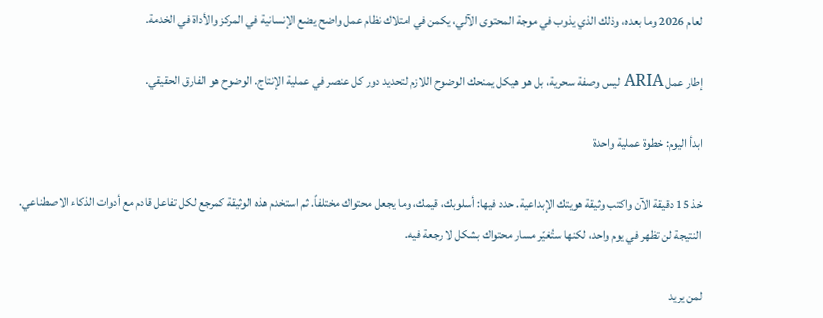لعام 2026 وما بعده، وذلك الذي يذوب في موجة المحتوى الآلي، يكمن في امتلاك نظام عمل واضح يضع الإنسانية في المركز والأداة في الخدمة.

إطار عمل ARIA ليس وصفة سحرية، بل هو هيكل يمنحك الوضوح اللازم لتحديد دور كل عنصر في عملية الإنتاج. الوضوح هو الفارق الحقيقي.

ابدأ اليوم: خطوة عملية واحدة

خذ 15 دقيقة الآن واكتب وثيقة هويتك الإبداعية. حدد فيها: أسلوبك، قيمك، وما يجعل محتواك مختلفاً. ثم استخدم هذه الوثيقة كمرجع لكل تفاعل قادم مع أدوات الذكاء الاصطناعي. النتيجة لن تظهر في يوم واحد، لكنها ستُغيّر مسار محتواك بشكل لا رجعة فيه.

لمن يريد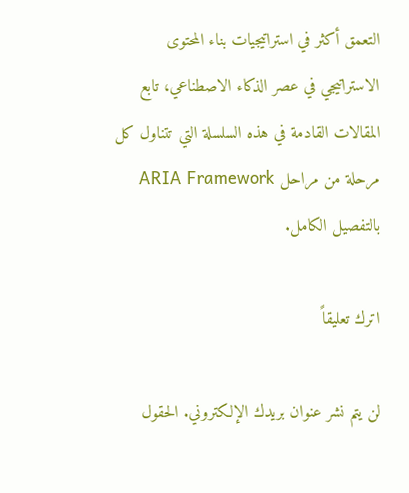التعمق أكثر في استراتيجيات بناء المحتوى الاستراتيجي في عصر الذكاء الاصطناعي، تابع المقالات القادمة في هذه السلسلة التي تتناول كل مرحلة من مراحل ARIA Framework بالتفصيل الكامل.

اترك تعليقاً

لن يتم نشر عنوان بريدك الإلكتروني. الحقول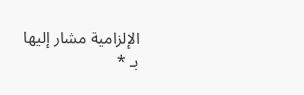الإلزامية مشار إليها بـ *